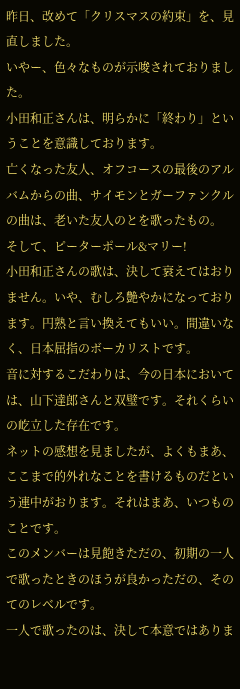昨日、改めて「クリスマスの約束」を、見直しました。
いやー、色々なものが示唆されておりました。
小田和正さんは、明らかに「終わり」ということを意識しております。
亡くなった友人、オフコースの最後のアルバムからの曲、サイモンとガーファンクルの曲は、老いた友人のとを歌ったもの。
そして、ピーターポール&マリー!
小田和正さんの歌は、決して衰えてはおりません。いや、むしろ艶やかになっております。円熟と言い換えてもいい。間違いなく、日本屈指のボーカリストです。
音に対するこだわりは、今の日本においては、山下達郎さんと双璧です。それくらいの屹立した存在です。
ネットの感想を見ましたが、よくもまあ、ここまで的外れなことを書けるものだという連中がおります。それはまあ、いつものことです。
このメンバーは見飽きただの、初期の一人で歌ったときのほうが良かっただの、そのてのレベルです。
一人で歌ったのは、決して本意ではありま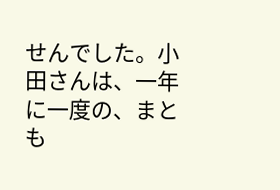せんでした。小田さんは、一年に一度の、まとも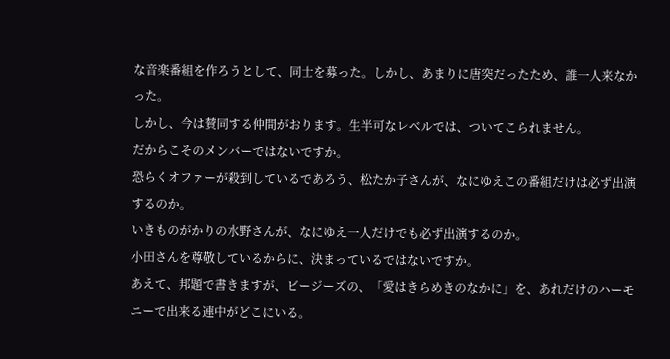な音楽番組を作ろうとして、同士を募った。しかし、あまりに唐突だったため、誰一人来なかった。
しかし、今は賛同する仲間がおります。生半可なレベルでは、ついてこられません。
だからこそのメンバーではないですか。
恐らくオファーが殺到しているであろう、松たか子さんが、なにゆえこの番組だけは必ず出演するのか。
いきものがかりの水野さんが、なにゆえ一人だけでも必ず出演するのか。
小田さんを尊敬しているからに、決まっているではないですか。
あえて、邦題で書きますが、ビージーズの、「愛はきらめきのなかに」を、あれだけのハーモニーで出来る連中がどこにいる。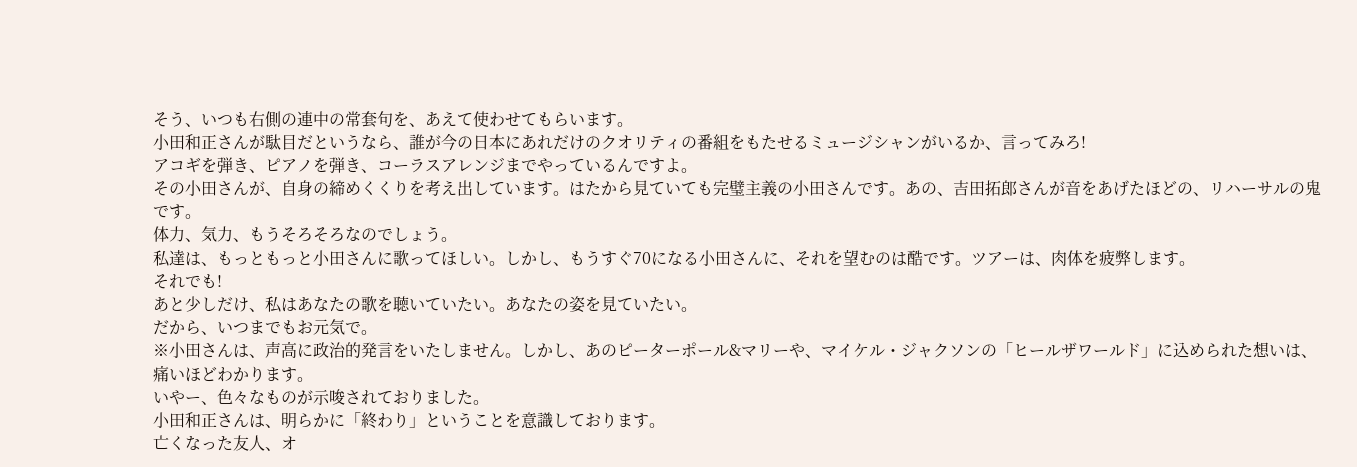そう、いつも右側の連中の常套句を、あえて使わせてもらいます。
小田和正さんが駄目だというなら、誰が今の日本にあれだけのクオリティの番組をもたせるミュージシャンがいるか、言ってみろ!
アコギを弾き、ピアノを弾き、コーラスアレンジまでやっているんですよ。
その小田さんが、自身の締めくくりを考え出しています。はたから見ていても完璧主義の小田さんです。あの、吉田拓郎さんが音をあげたほどの、リハーサルの鬼です。
体力、気力、もうそろそろなのでしょう。
私達は、もっともっと小田さんに歌ってほしい。しかし、もうすぐ70になる小田さんに、それを望むのは酷です。ツアーは、肉体を疲弊します。
それでも!
あと少しだけ、私はあなたの歌を聴いていたい。あなたの姿を見ていたい。
だから、いつまでもお元気で。
※小田さんは、声高に政治的発言をいたしません。しかし、あのピーターポール&マリーや、マイケル・ジャクソンの「ヒールザワールド」に込められた想いは、痛いほどわかります。
いやー、色々なものが示唆されておりました。
小田和正さんは、明らかに「終わり」ということを意識しております。
亡くなった友人、オ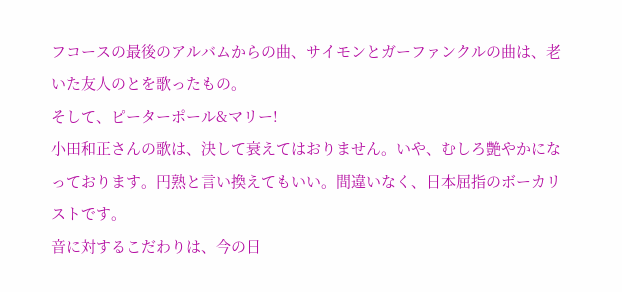フコースの最後のアルバムからの曲、サイモンとガーファンクルの曲は、老いた友人のとを歌ったもの。
そして、ピーターポール&マリー!
小田和正さんの歌は、決して衰えてはおりません。いや、むしろ艶やかになっております。円熟と言い換えてもいい。間違いなく、日本屈指のボーカリストです。
音に対するこだわりは、今の日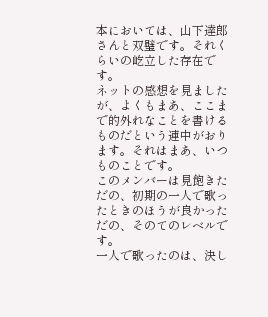本においては、山下達郎さんと双璧です。それくらいの屹立した存在です。
ネットの感想を見ましたが、よくもまあ、ここまで的外れなことを書けるものだという連中がおります。それはまあ、いつものことです。
このメンバーは見飽きただの、初期の一人で歌ったときのほうが良かっただの、そのてのレベルです。
一人で歌ったのは、決し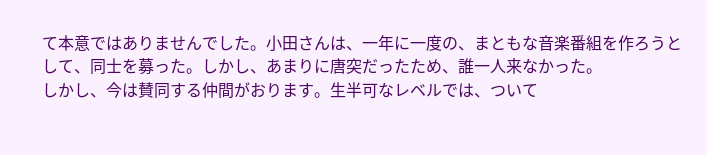て本意ではありませんでした。小田さんは、一年に一度の、まともな音楽番組を作ろうとして、同士を募った。しかし、あまりに唐突だったため、誰一人来なかった。
しかし、今は賛同する仲間がおります。生半可なレベルでは、ついて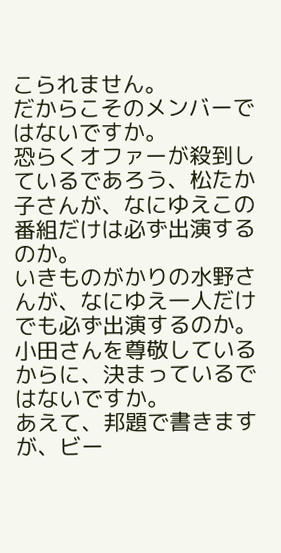こられません。
だからこそのメンバーではないですか。
恐らくオファーが殺到しているであろう、松たか子さんが、なにゆえこの番組だけは必ず出演するのか。
いきものがかりの水野さんが、なにゆえ一人だけでも必ず出演するのか。
小田さんを尊敬しているからに、決まっているではないですか。
あえて、邦題で書きますが、ビー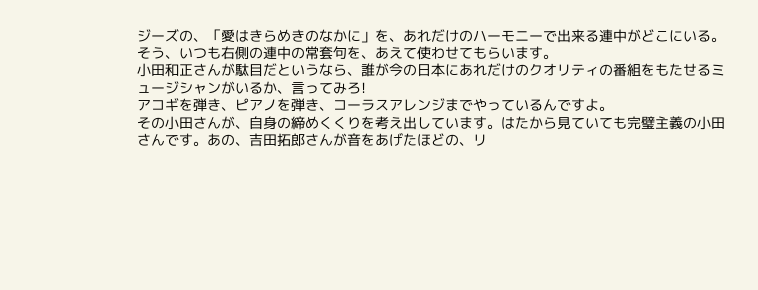ジーズの、「愛はきらめきのなかに」を、あれだけのハーモニーで出来る連中がどこにいる。
そう、いつも右側の連中の常套句を、あえて使わせてもらいます。
小田和正さんが駄目だというなら、誰が今の日本にあれだけのクオリティの番組をもたせるミュージシャンがいるか、言ってみろ!
アコギを弾き、ピアノを弾き、コーラスアレンジまでやっているんですよ。
その小田さんが、自身の締めくくりを考え出しています。はたから見ていても完璧主義の小田さんです。あの、吉田拓郎さんが音をあげたほどの、リ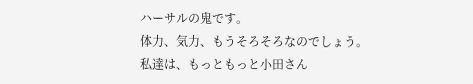ハーサルの鬼です。
体力、気力、もうそろそろなのでしょう。
私達は、もっともっと小田さん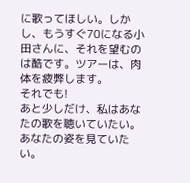に歌ってほしい。しかし、もうすぐ70になる小田さんに、それを望むのは酷です。ツアーは、肉体を疲弊します。
それでも!
あと少しだけ、私はあなたの歌を聴いていたい。あなたの姿を見ていたい。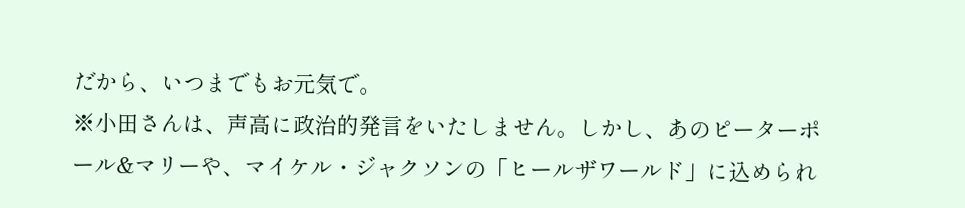だから、いつまでもお元気で。
※小田さんは、声高に政治的発言をいたしません。しかし、あのピーターポール&マリーや、マイケル・ジャクソンの「ヒールザワールド」に込められ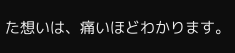た想いは、痛いほどわかります。